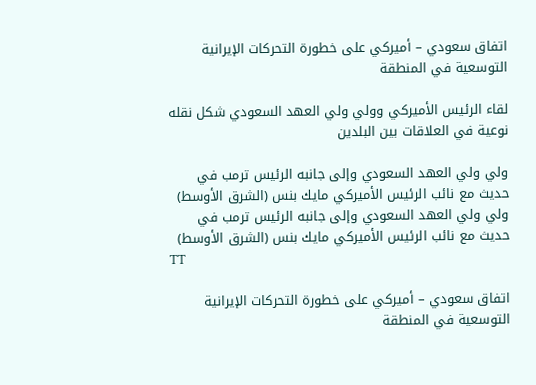اتفاق سعودي – أميركي على خطورة التحركات الإيرانية التوسعية في المنطقة

لقاء الرئيس الأميركي وولي ولي العهد السعودي شكل نقله نوعية في العلاقات بين البلدين

ولي ولي العهد السعودي وإلى جانبه الرئيس ترمب في حديث مع نائب الرئيس الأميركي مايك بنس (الشرق الأوسط)
ولي ولي العهد السعودي وإلى جانبه الرئيس ترمب في حديث مع نائب الرئيس الأميركي مايك بنس (الشرق الأوسط)
TT

اتفاق سعودي – أميركي على خطورة التحركات الإيرانية التوسعية في المنطقة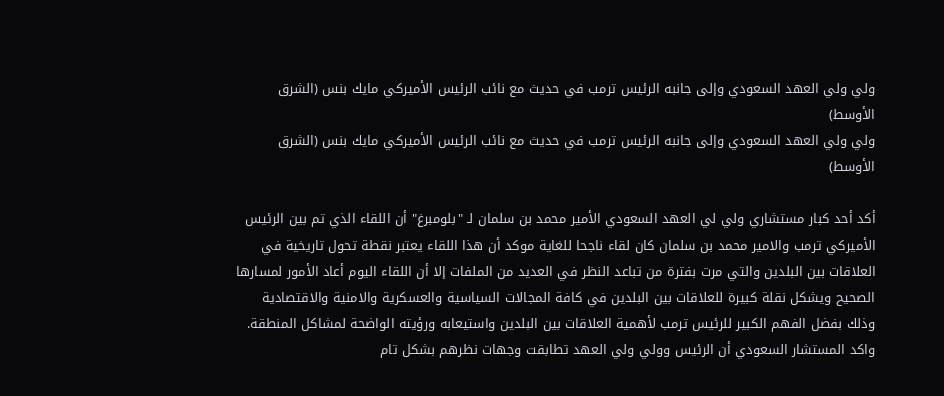ولي ولي العهد السعودي وإلى جانبه الرئيس ترمب في حديث مع نائب الرئيس الأميركي مايك بنس (الشرق الأوسط)
ولي ولي العهد السعودي وإلى جانبه الرئيس ترمب في حديث مع نائب الرئيس الأميركي مايك بنس (الشرق الأوسط)

أكد أحد كبار مستشاري ولي لي العهد السعودي الأمير محمد بن سلمان لـ "بلومبرغ" أن اللقاء الذي تم بين الرئيس الأميركي ترمب والامير محمد بن سلمان كان لقاء ناجحا للغاية موكد أن هذا اللقاء يعتبر نقطة تحول تاريخية في العلاقات بين البلدين والتي مرت بفترة من تباعد النظر في العديد من الملفات إلا أن اللقاء اليوم أعاد الأمور لمسارها الصحيح ويشكل نقلة كبيرة للعلاقات بين البلدين في كافة المجالات السياسية والعسكرية والامنية والاقتصادية وذلك بفضل الفهم الكبير للرئيس ترمب لأهمية العلاقات بين البلدين واستيعابه ورؤيته الواضحة لمشاكل المنطقة.
واكد المستشار السعودي أن الرئيس وولي ولي العهد تطابقت وجهات نظرهم بشكل تام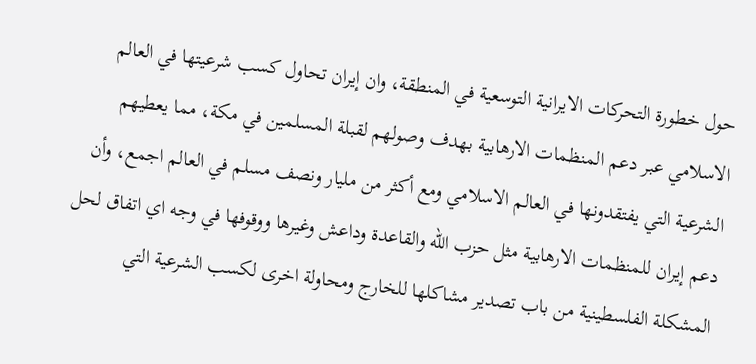حول خطورة التحركات الايرانية التوسعية في المنطقة، وان إيران تحاول كسب شرعيتها في العالم الاسلامي عبر دعم المنظمات الارهابية بهدف وصولهم لقبلة المسلمين في مكة، مما يعطيهم الشرعية التي يفتقدونها في العالم الاسلامي ومع أكثر من مليار ونصف مسلم في العالم اجمع، وأن دعم إيران للمنظمات الارهابية مثل حزب الله والقاعدة وداعش وغيرها ووقوفها في وجه اي اتفاق لحل المشكلة الفلسطينية من باب تصدير مشاكلها للخارج ومحاولة اخرى لكسب الشرعية التي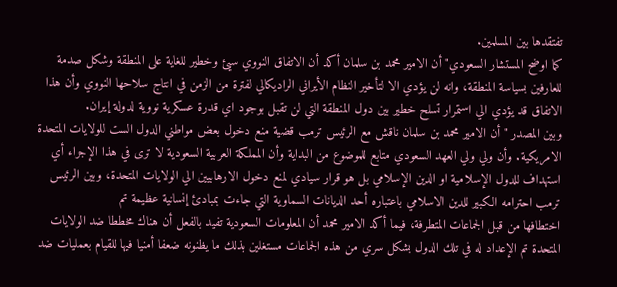تفتقدها بين المسلمين.
كما اوضح المستشار السعودي" أن الامير محمد بن سلمان أكد أن الاتفاق النووي سيئ وخطير للغاية على المنطقة وشكل صدمة للعارفين بسياسة المنطقة، وانه لن يؤدي الا لتأخير النظام الأيراني الراديكالي لفترة من الزمن في انتاج سلاحها النووي وأن هذا الاتفاق قد يؤدي الي استمرار تسلح خطير بين دول المنطقة التي لن تقبل بوجود اي قدرة عسكرية نووية لدولة إيران.
وبين المصدر " أن الامير محمد بن سلمان ناقش مع الرئيس ترمب قضية منع دخول بعض مواطني الدول الست للولايات المتحدة الامريكية. وأن ولي ولي العهد السعودي متابع للموضوع من البداية وأن المملكة العربية السعودية لا ترى في هذا الإجراء أي استهداف للدول الإسلامية او الدين الإسلامي بل هو قرار سيادي لمنع دخول الارهابيين الي الولايات المتحدة، وبين الرئيس ترمب احترامه الكبير للدين الاسلامي باعتباره أحد الديانات السماوية التي جاءت بمبادئ إنسانية عظيمة تم
اختطافها من قبل الجماعات المتطرفة، فيما أكد الامير محمد أن المعلومات السعودية تفيد بالفعل أن هناك مخططا ضد الولايات المتحدة تم الإعداد له في تلك الدول بشكل سري من هذه الجماعات مستغلين بذلك ما يظنونه ضعفا أمنيا فيها للقيام بعمليات ضد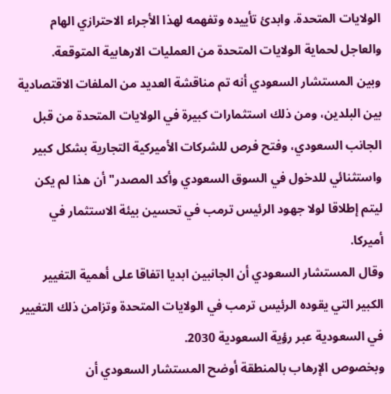الولايات المتحدة. وابدئ تأييده وتفهمه لهذا الأجراء الاحترازي الهام والعاجل لحماية الولايات المتحدة من العمليات الارهابية المتوقعة.
وبين المستشار السعودي أنه تم مناقشة العديد من الملفات الاقتصادية بين البلدين، ومن ذلك استثمارات كبيرة في الولايات المتحدة من قبل الجانب السعودي، وفتح فرص للشركات الأميركية التجارية بشكل كبير واستثنائي للدخول في السوق السعودي وأكد المصدر" أن هذا لم يكن ليتم إطلاقا لولا جهود الرئيس ترمب في تحسين بيئة الاستثمار في أميركا.
وقال المستشار السعودي أن الجانبين ابديا اتفاقا على أهمية التغيير الكبير التي يقوده الرئيس ترمب في الولايات المتحدة وتزامن ذلك التغيير في السعودية عبر رؤية السعودية 2030.
وبخصوص الإرهاب بالمنطقة أوضح المستشار السعودي أن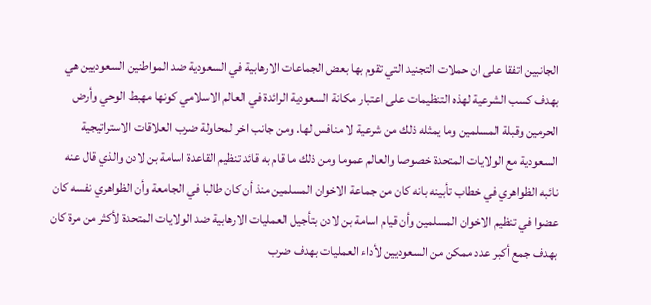الجانبين اتفقا على ان حملات التجنيد التي تقوم بها بعض الجماعات الارهابية في السعودية ضد المواطنين السعوديين هي بهدف كسب الشرعية لهذه التنظيمات على اعتبار مكانة السعودية الرائدة في العالم الاسلامي كونها مهبط الوحي وأرض الحرمين وقبلة المسلمين وما يمثله ذلك من شرعية لا منافس لها. ومن جانب اخر لمحاولة ضرب العلاقات الاستراتيجية السعودية مع الولايات المتحدة خصوصا والعالم عموما ومن ذلك ما قام به قائد تنظيم القاعدة اسامة بن لادن والذي قال عنه نائبه الظواهري في خطاب تأبينه بانه كان من جماعة الاخوان المسلمين منذ أن كان طالبا في الجامعة وأن الظواهري نفسه كان عضوا في تنظيم الاخوان المسلمين وأن قيام اسامة بن لادن بتأجيل العمليات الارهابية ضد الولايات المتحدة لأكثر من مرة كان بهدف جمع أكبر عدد ممكن من السعوديين لأداء العمليات بهدف ضرب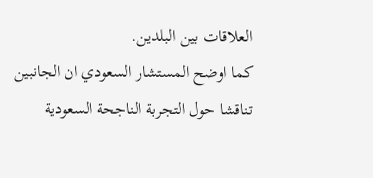العلاقات بين البلدين.
كما اوضح المستشار السعودي ان الجانبين تناقشا حول التجربة الناجحة السعودية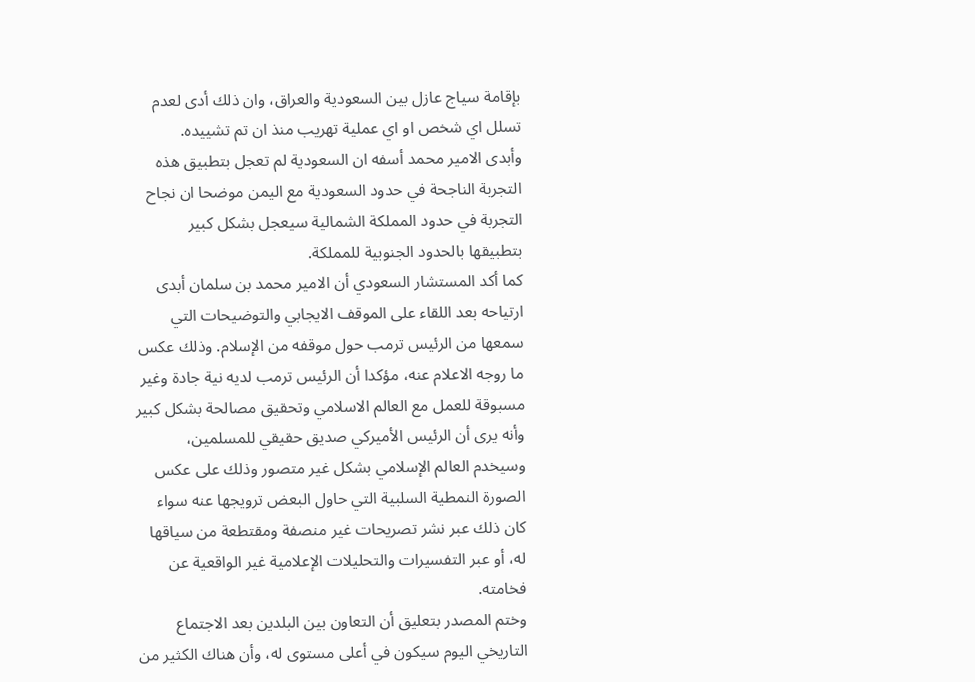بإقامة سياج عازل بين السعودية والعراق، وان ذلك أدى لعدم تسلل اي شخص او اي عملية تهريب منذ ان تم تشييده.
وأبدى الامير محمد أسفه ان السعودية لم تعجل بتطبيق هذه التجربة الناجحة في حدود السعودية مع اليمن موضحا ان نجاح التجربة في حدود المملكة الشمالية سيعجل بشكل كبير بتطبيقها بالحدود الجنوبية للمملكة.
كما أكد المستشار السعودي أن الامير محمد بن سلمان أبدى ارتياحه بعد اللقاء على الموقف الايجابي والتوضيحات التي سمعها من الرئيس ترمب حول موقفه من الإسلام. وذلك عكس ما روجه الاعلام عنه، مؤكدا أن الرئيس ترمب لديه نية جادة وغير مسبوقة للعمل مع العالم الاسلامي وتحقيق مصالحة بشكل كبير وأنه يرى أن الرئيس الأميركي صديق حقيقي للمسلمين، وسيخدم العالم الإسلامي بشكل غير متصور وذلك على عكس الصورة النمطية السلبية التي حاول البعض ترويجها عنه سواء كان ذلك عبر نشر تصريحات غير منصفة ومقتطعة من سياقها له، أو عبر التفسيرات والتحليلات الإعلامية غير الواقعية عن فخامته.
وختم المصدر بتعليق أن التعاون بين البلدين بعد الاجتماع التاريخي اليوم سيكون في أعلى مستوى له، وأن هناك الكثير من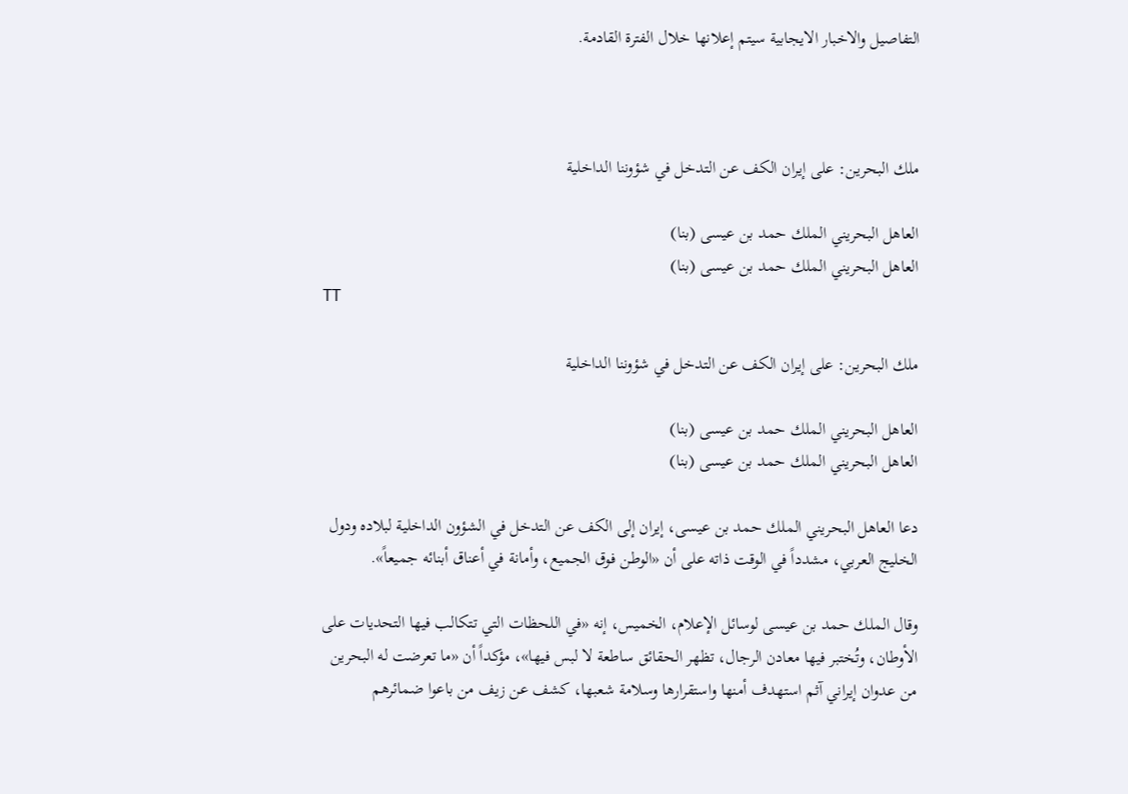التفاصيل والاخبار الايجابية سيتم إعلانها خلال الفترة القادمة.



ملك البحرين: على إيران الكف عن التدخل في شؤوننا الداخلية

العاهل البحريني الملك حمد بن عيسى (بنا)
العاهل البحريني الملك حمد بن عيسى (بنا)
TT

ملك البحرين: على إيران الكف عن التدخل في شؤوننا الداخلية

العاهل البحريني الملك حمد بن عيسى (بنا)
العاهل البحريني الملك حمد بن عيسى (بنا)

دعا العاهل البحريني الملك حمد بن عيسى، إيران إلى الكف عن التدخل في الشؤون الداخلية لبلاده ودول الخليج العربي، مشدداً في الوقت ذاته على أن «الوطن فوق الجميع، وأمانة في أعناق أبنائه جميعاً».

وقال الملك حمد بن عيسى لوسائل الإعلام، الخميس، إنه «في اللحظات التي تتكالب فيها التحديات على الأوطان، وتُختبر فيها معادن الرجال، تظهر الحقائق ساطعة لا لبس فيها»، مؤكداً أن «ما تعرضت له البحرين من عدوان إيراني آثم استهدف أمنها واستقرارها وسلامة شعبها، كشف عن زيف من باعوا ضمائرهم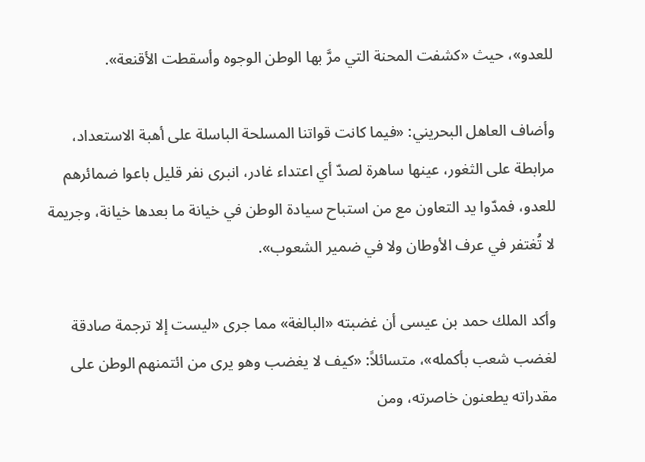للعدو»، حيث «كشفت المحنة التي مرَّ بها الوطن الوجوه وأسقطت الأقنعة».

وأضاف العاهل البحريني: «فيما كانت قواتنا المسلحة الباسلة على أهبة الاستعداد، مرابطة على الثغور، عينها ساهرة لصدّ أي اعتداء غادر، انبرى نفر قليل باعوا ضمائرهم للعدو، فمدّوا يد التعاون مع من استباح سيادة الوطن في خيانة ما بعدها خيانة، وجريمة لا تُغتفر في عرف الأوطان ولا في ضمير الشعوب».

وأكد الملك حمد بن عيسى أن غضبته «البالغة» مما جرى «ليست إلا ترجمة صادقة لغضب شعب بأكمله»، متسائلاً: «كيف لا يغضب وهو يرى من ائتمنهم الوطن على مقدراته يطعنون خاصرته، ومن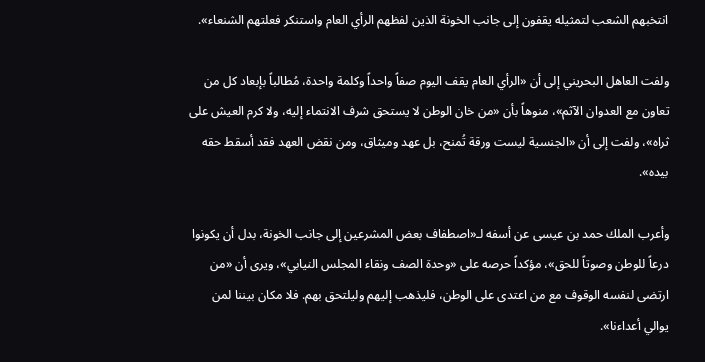انتخبهم الشعب لتمثيله يقفون إلى جانب الخونة الذين لفظهم الرأي العام واستنكر فعلتهم الشنعاء».

ولفت العاهل البحريني إلى أن «الرأي العام يقف اليوم صفاً واحداً وكلمة واحدة، مُطالباً بإبعاد كل من تعاون مع العدوان الآثم»، منوهاً بأن «من خان الوطن لا يستحق شرف الانتماء إليه، ولا كرم العيش على ثراه»، ولفت إلى أن «الجنسية ليست ورقة تُمنح، بل عهد وميثاق، ومن نقض العهد فقد أسقط حقه بيده».

وأعرب الملك حمد بن عيسى عن أسفه لـ«اصطفاف بعض المشرعين إلى جانب الخونة، بدل أن يكونوا درعاً للوطن وصوتاً للحق»، مؤكداً حرصه على «وحدة الصف ونقاء المجلس النيابي»، ويرى أن «من ارتضى لنفسه الوقوف مع من اعتدى على الوطن، فليذهب إليهم وليلتحق بهم. فلا مكان بيننا لمن يوالي أعداءنا».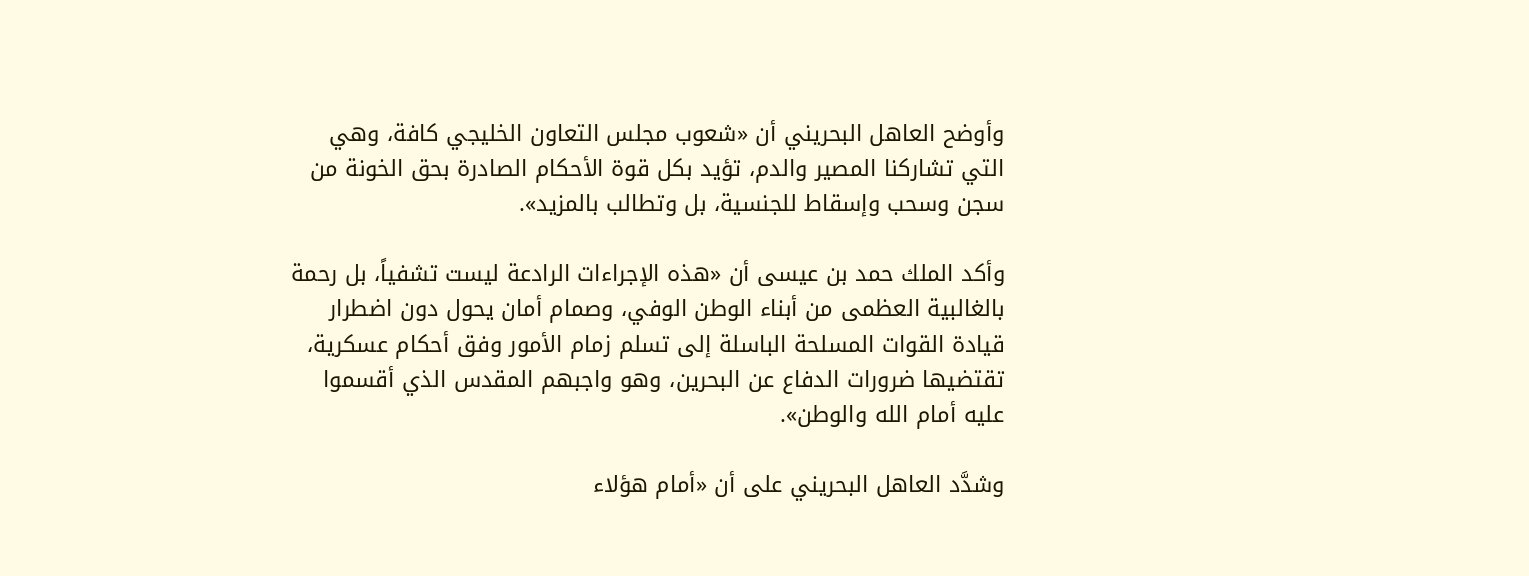وأوضح العاهل البحريني أن «شعوب مجلس التعاون الخليجي كافة، وهي التي تشاركنا المصير والدم، تؤيد بكل قوة الأحكام الصادرة بحق الخونة من سجن وسحب وإسقاط للجنسية، بل وتطالب بالمزيد».

وأكد الملك حمد بن عيسى أن «هذه الإجراءات الرادعة ليست تشفياً، بل رحمة بالغالبية العظمى من أبناء الوطن الوفي، وصمام أمان يحول دون اضطرار قيادة القوات المسلحة الباسلة إلى تسلم زمام الأمور وفق أحكام عسكرية، تقتضيها ضرورات الدفاع عن البحرين، وهو واجبهم المقدس الذي أقسموا عليه أمام الله والوطن».

وشدَّد العاهل البحريني على أن «أمام هؤلاء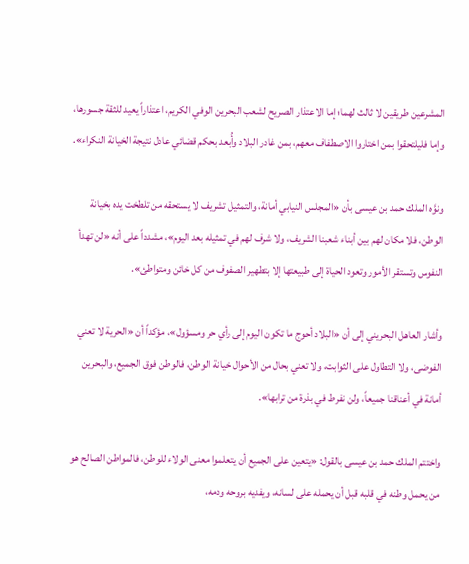المشرعين طريقين لا ثالث لهما؛ إما الاعتذار الصريح لشعب البحرين الوفي الكريم، اعتذاراً يعيد للثقة جسورها، وإما فليلتحقوا بمن اختاروا الاصطفاف معهم، بمن غادر البلاد وأُبعد بحكم قضائي عادل نتيجة الخيانة النكراء».

ونوَّه الملك حمد بن عيسى بأن «المجلس النيابي أمانة، والتمثيل تشريف لا يستحقه من تلطخت يده بخيانة الوطن، فلا مكان لهم بين أبناء شعبنا الشريف، ولا شرف لهم في تمثيله بعد اليوم»، مشدداً على أنه «لن تهدأ النفوس وتستقر الأمور وتعود الحياة إلى طبيعتها إلا بتطهير الصفوف من كل خائن ومتواطئ».

وأشار العاهل البحريني إلى أن «البلاد أحوج ما تكون اليوم إلى رأي حر ومسؤول»، مؤكداً أن «الحرية لا تعني الفوضى، ولا التطاول على الثوابت، ولا تعني بحال من الأحوال خيانة الوطن، فالوطن فوق الجميع، والبحرين أمانة في أعناقنا جميعاً، ولن نفرط في بذرة من ترابها».

واختتم الملك حمد بن عيسى بالقول: «يتعين على الجميع أن يتعلموا معنى الولاء للوطن، فالمواطن الصالح هو من يحمل وطنه في قلبه قبل أن يحمله على لسانه، ويفديه بروحه ودمه،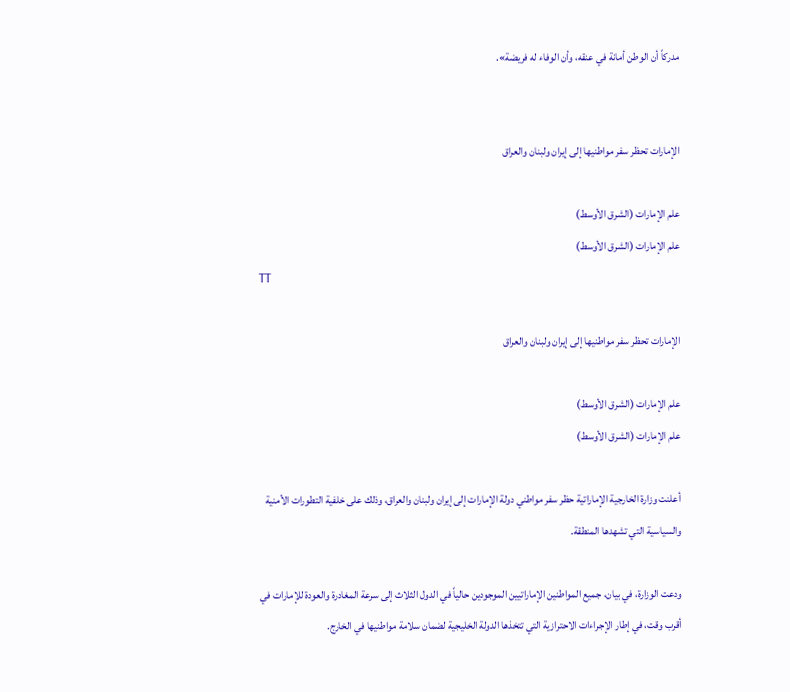مدركاً أن الوطن أمانة في عنقه، وأن الوفاء له فريضة».


الإمارات تحظر سفر مواطنيها إلى إيران ولبنان والعراق

علم الإمارات (الشرق الأوسط)
علم الإمارات (الشرق الأوسط)
TT

الإمارات تحظر سفر مواطنيها إلى إيران ولبنان والعراق

علم الإمارات (الشرق الأوسط)
علم الإمارات (الشرق الأوسط)

أعلنت وزارة الخارجية الإماراتية حظر سفر مواطني دولة الإمارات إلى إيران ولبنان والعراق، وذلك على خلفية التطورات الأمنية والسياسية التي تشهدها المنطقة.

ودعت الوزارة، في بيان، جميع المواطنين الإماراتيين الموجودين حالياً في الدول الثلاث إلى سرعة المغادرة والعودة للإمارات في أقرب وقت، في إطار الإجراءات الاحترازية التي تتخذها الدولة الخليجية لضمان سلامة مواطنيها في الخارج.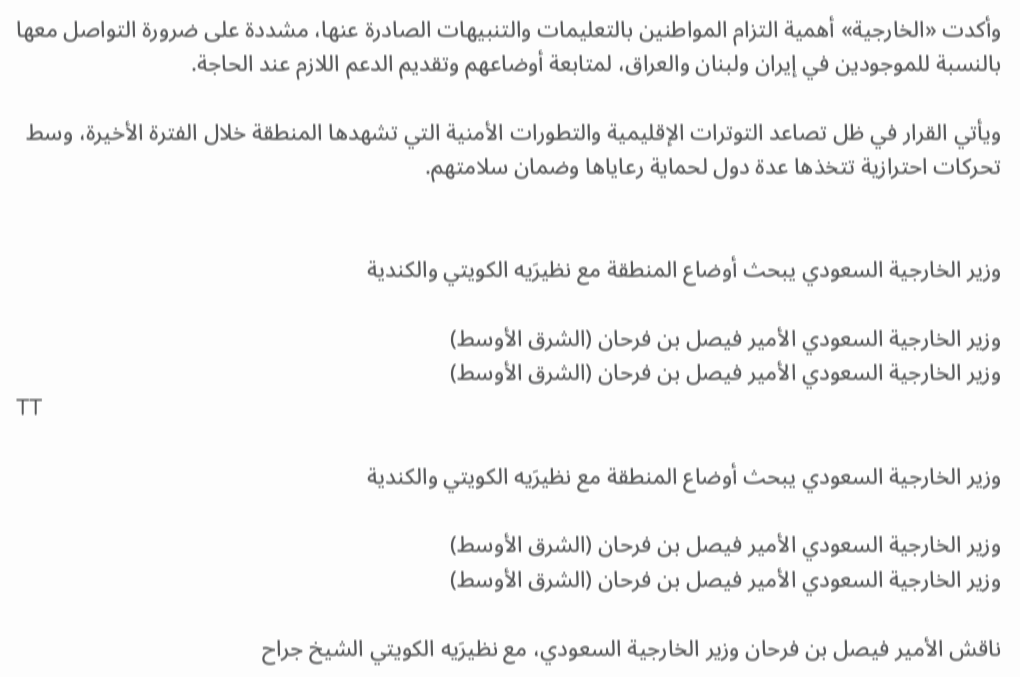وأكدت «الخارجية» أهمية التزام المواطنين بالتعليمات والتنبيهات الصادرة عنها، مشددة على ضرورة التواصل معها بالنسبة للموجودين في إيران ولبنان والعراق، لمتابعة أوضاعهم وتقديم الدعم اللازم عند الحاجة.

ويأتي القرار في ظل تصاعد التوترات الإقليمية والتطورات الأمنية التي تشهدها المنطقة خلال الفترة الأخيرة، وسط تحركات احترازية تتخذها عدة دول لحماية رعاياها وضمان سلامتهم.


وزير الخارجية السعودي يبحث أوضاع المنطقة مع نظيرَيه الكويتي والكندية

وزير الخارجية السعودي الأمير فيصل بن فرحان (الشرق الأوسط)
وزير الخارجية السعودي الأمير فيصل بن فرحان (الشرق الأوسط)
TT

وزير الخارجية السعودي يبحث أوضاع المنطقة مع نظيرَيه الكويتي والكندية

وزير الخارجية السعودي الأمير فيصل بن فرحان (الشرق الأوسط)
وزير الخارجية السعودي الأمير فيصل بن فرحان (الشرق الأوسط)

ناقش الأمير فيصل بن فرحان وزير الخارجية السعودي، مع نظيرَيه الكويتي الشيخ جراح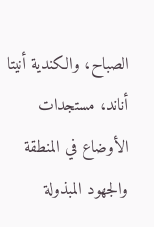الصباح، والكندية أنيتا أناند، مستجدات الأوضاع في المنطقة والجهود المبذولة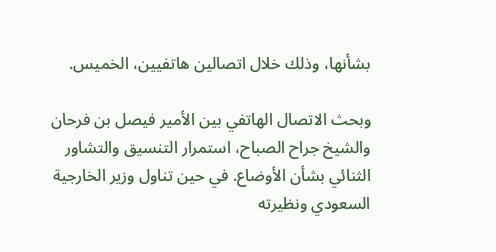بشأنها، وذلك خلال اتصالين هاتفيين، الخميس.

وبحث الاتصال الهاتفي بين الأمير فيصل بن فرحان والشيخ جراح الصباح، استمرار التنسيق والتشاور الثنائي بشأن الأوضاع. في حين تناول وزير الخارجية السعودي ونظيرته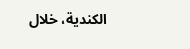الكندية، خلال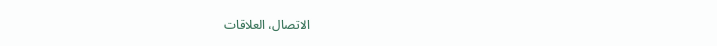الاتصال، العلاقات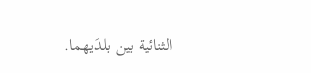الثنائية بين بلدَيهما.